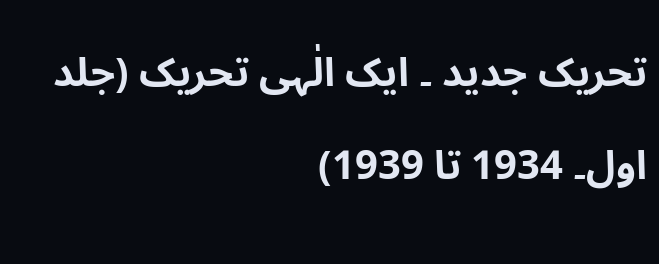تحریک جدید ۔ ایک الٰہی تحریک (جلد اول۔ 1934 تا 1939)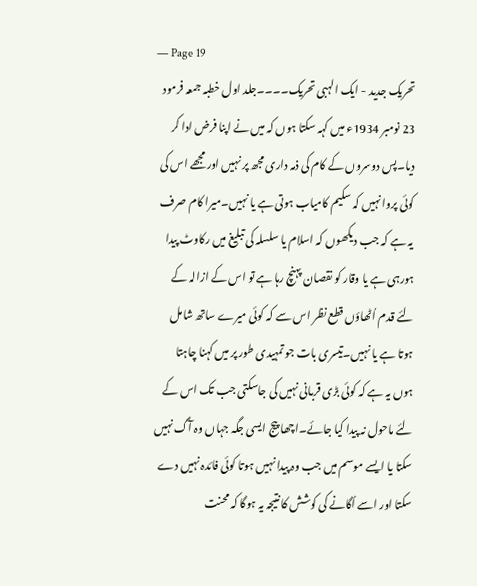— Page 19
تحریک جدید - ایک الہبی تحریک۔۔۔۔جلد اول خطبہ جمعہ فرمود 23 نومبر 1934ء میں کہہ سکتا ہوں کہ میں نے اپنا فرض ادا کر دیا۔پس دوسروں کے کام کی ذمہ داری مجھ پر نہیں اور مجھے اس کی کوئی پروا نہیں کہ سکیم کامیاب ہوتی ہے یا نہیں۔میرا کام صرف یہ ہے کہ جب دیکھوں کہ اسلام یا سلسلہ کی تبلیغ میں رکاوٹ پیدا ہورہی ہے یا وقار کو نقصان پہنچ رہا ہے تو اس کے ازالہ کے لئے قدم اُٹھاؤں قطع نظر اس سے کہ کوئی میرے ساتھ شامل ہوتا ہے یا نہیں۔تیسری بات جو تمہیدی طور پر میں کہنا چاہتا ہوں یہ ہے کہ کوئی بڑی قربانی نہیں کی جاسکتی جب تک اس کے لئے ماحول نہ پیدا کیا جائے۔اچھا پیج ایسی جگہ جہاں وہ آگ نہیں سکتا یا ایسے موسم میں جب وہ پیدا نہیں ہوتا کوئی فائدہ نہیں دے سکتا اور اسے اُگانے کی کوشش کا نتیجہ یہ ہوگا کہ محنت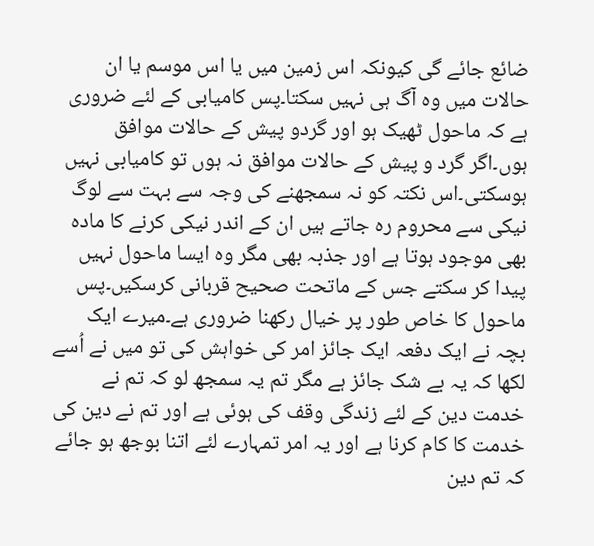ضائع جائے گی کیونکہ اس زمین میں یا اس موسم یا ان حالات میں وہ آگ ہی نہیں سکتا۔پس کامیابی کے لئے ضروری ہے کہ ماحول ٹھیک ہو اور گردو پیش کے حالات موافق ہوں۔اگر گرد و پیش کے حالات موافق نہ ہوں تو کامیابی نہیں ہوسکتی۔اس نکتہ کو نہ سمجھنے کی وجہ سے بہت سے لوگ نیکی سے محروم رہ جاتے ہیں ان کے اندر نیکی کرنے کا مادہ بھی موجود ہوتا ہے اور جذبہ بھی مگر وہ ایسا ماحول نہیں پیدا کر سکتے جس کے ماتحت صحیح قربانی کرسکیں۔پس ماحول کا خاص طور پر خیال رکھنا ضروری ہے۔میرے ایک بچہ نے ایک دفعہ ایک جائز امر کی خواہش کی تو میں نے اُسے لکھا کہ یہ بے شک جائز ہے مگر تم یہ سمجھ لو کہ تم نے خدمت دین کے لئے زندگی وقف کی ہوئی ہے اور تم نے دین کی خدمت کا کام کرنا ہے اور یہ امر تمہارے لئے اتنا بوجھ ہو جائے کہ تم دین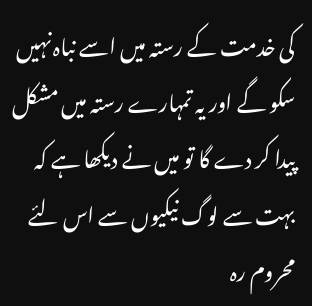کی خدمت کے رستہ میں اسے نباہ نہیں سکو گے اور یہ تمہارے رستہ میں مشکل پیدا کر دے گا تو میں نے دیکھا ہے کہ بہت سے لوگ نیکیوں سے اس لئے محروم رہ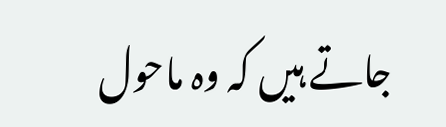جاتے ہیں کہ وہ ماحول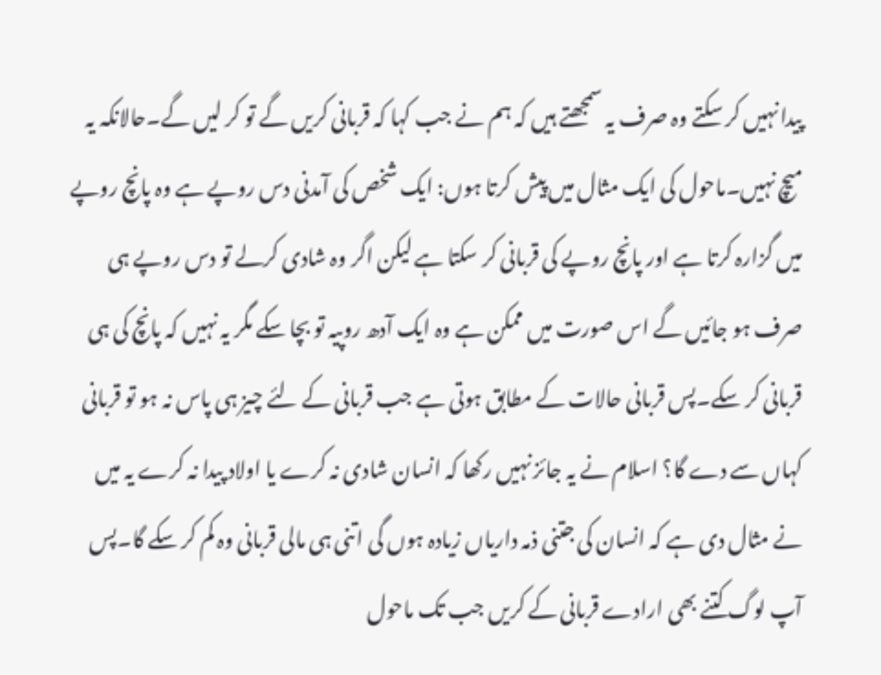پیدا نہیں کر سکتے وہ صرف یہ سمجھتے ہیں کہ ہم نے جب کہا کہ قربانی کریں گے تو کر لیں گے۔حالانکہ یہ میچ نہیں۔ماحول کی ایک مثال میں پیش کرتا ہوں: ایک شخص کی آمدنی دس روپے ہے وہ پانچ روپے میں گزارہ کرتا ہے اور پانچ روپے کی قربانی کر سکتا ہے لیکن اگر وہ شادی کرلے تو دس روپے ہی صرف ہو جائیں گے اس صورت میں ممکن ہے وہ ایک آدھ روپیہ تو بچا سکے مگر یہ نہیں کہ پانچ کی ہی قربانی کر سکے۔پس قربانی حالات کے مطابق ہوتی ہے جب قربانی کے لئے چیز ہی پاس نہ ہو تو قربانی کہاں سے دے گا؟ اسلام نے یہ جائز نہیں رکھا کہ انسان شادی نہ کرے یا اولاد پیدا نہ کرے یہ میں نے مثال دی ہے کہ انسان کی جتنی ذمہ داریاں زیادہ ہوں گی اتنی ہی مالی قربانی وہ کم کر سکے گا۔پس آپ لوگ کتنے بھی ارادے قربانی کے کریں جب تک ماحول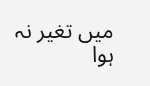میں تغیر نہ ہوا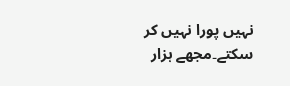نہیں پورا نہیں کر سکتے۔مجھے ہزار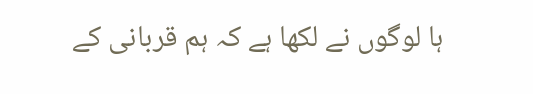ہا لوگوں نے لکھا ہے کہ ہم قربانی کے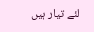لئے تیار ہیں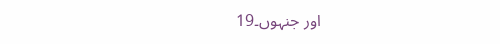اور جنہوں۔19